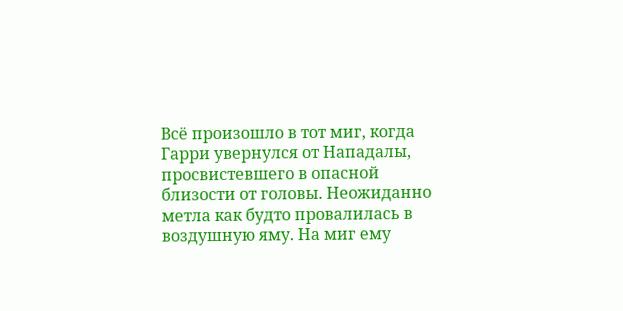Всё произошло в тот миг, когда Гарри увернулся от Нападалы, просвистевшего в опасной близости от головы. Неожиданно метла как будто провалилась в воздушную яму. На миг ему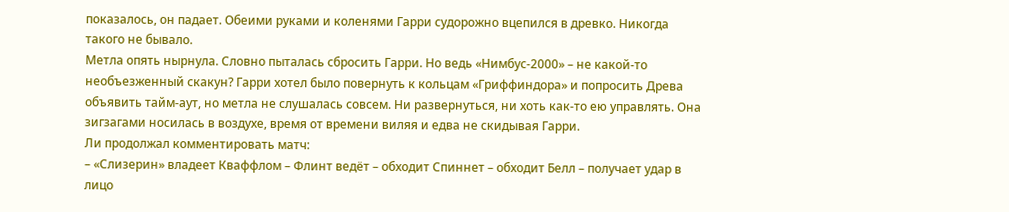показалось, он падает. Обеими руками и коленями Гарри судорожно вцепился в древко. Никогда такого не бывало.
Метла опять нырнула. Словно пыталась сбросить Гарри. Но ведь «Нимбус-2000» – не какой-то необъезженный скакун? Гарри хотел было повернуть к кольцам «Гриффиндора» и попросить Древа объявить тайм-аут, но метла не слушалась совсем. Ни развернуться, ни хоть как-то ею управлять. Она зигзагами носилась в воздухе, время от времени виляя и едва не скидывая Гарри.
Ли продолжал комментировать матч:
– «Слизерин» владеет Кваффлом – Флинт ведёт – обходит Спиннет – обходит Белл – получает удар в лицо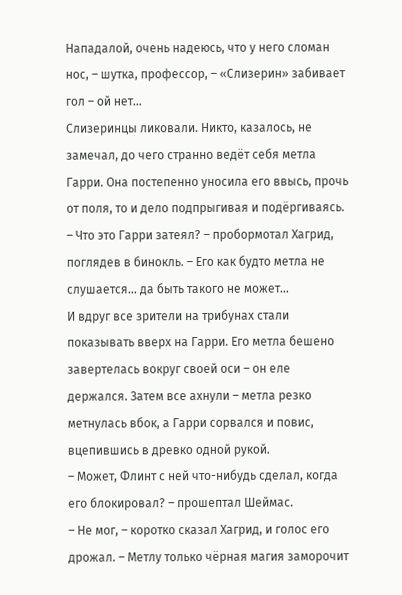Нападалой, очень надеюсь, что у него сломан нос, – шутка, профессор, – «Слизерин» забивает гол – ой нет…
Слизеринцы ликовали. Никто, казалось, не замечал, до чего странно ведёт себя метла Гарри. Она постепенно уносила его ввысь, прочь от поля, то и дело подпрыгивая и подёргиваясь.
– Что это Гарри затеял? – пробормотал Хагрид, поглядев в бинокль. – Его как будто метла не слушается… да быть такого не может…
И вдруг все зрители на трибунах стали показывать вверх на Гарри. Его метла бешено завертелась вокруг своей оси – он еле держался. Затем все ахнули – метла резко метнулась вбок, а Гарри сорвался и повис, вцепившись в древко одной рукой.
– Может, Флинт с ней что-нибудь сделал, когда его блокировал? – прошептал Шеймас.
– Не мог, – коротко сказал Хагрид, и голос его дрожал. – Метлу только чёрная магия заморочит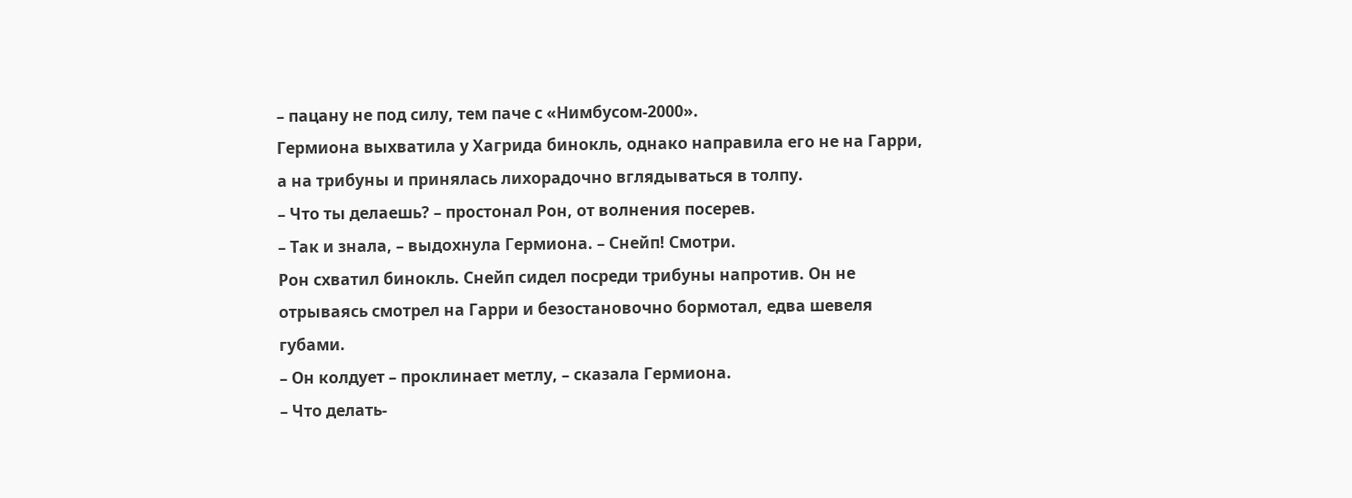– пацану не под силу, тем паче с «Нимбусом-2000».
Гермиона выхватила у Хагрида бинокль, однако направила его не на Гарри, а на трибуны и принялась лихорадочно вглядываться в толпу.
– Что ты делаешь? – простонал Рон, от волнения посерев.
– Так и знала, – выдохнула Гермиона. – Снейп! Смотри.
Рон схватил бинокль. Снейп сидел посреди трибуны напротив. Он не отрываясь смотрел на Гарри и безостановочно бормотал, едва шевеля губами.
– Он колдует – проклинает метлу, – сказала Гермиона.
– Что делать-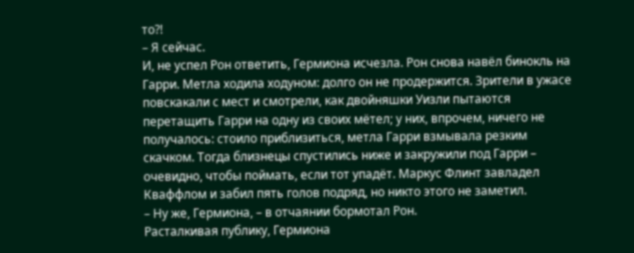то?!
– Я сейчас.
И, не успел Рон ответить, Гермиона исчезла. Рон снова навёл бинокль на Гарри. Метла ходила ходуном: долго он не продержится. Зрители в ужасе повскакали с мест и смотрели, как двойняшки Уизли пытаются перетащить Гарри на одну из своих мётел; у них, впрочем, ничего не получалось: стоило приблизиться, метла Гарри взмывала резким скачком. Тогда близнецы спустились ниже и закружили под Гарри – очевидно, чтобы поймать, если тот упадёт. Маркус Флинт завладел Кваффлом и забил пять голов подряд, но никто этого не заметил.
– Ну же, Гермиона, – в отчаянии бормотал Рон.
Расталкивая публику, Гермиона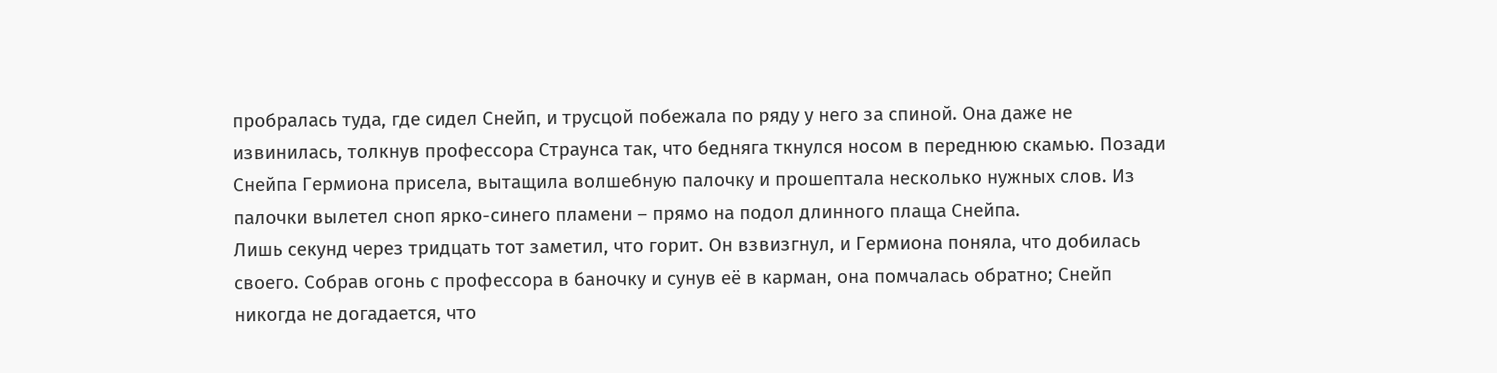пробралась туда, где сидел Снейп, и трусцой побежала по ряду у него за спиной. Она даже не извинилась, толкнув профессора Страунса так, что бедняга ткнулся носом в переднюю скамью. Позади Снейпа Гермиона присела, вытащила волшебную палочку и прошептала несколько нужных слов. Из палочки вылетел сноп ярко-синего пламени – прямо на подол длинного плаща Снейпа.
Лишь секунд через тридцать тот заметил, что горит. Он взвизгнул, и Гермиона поняла, что добилась своего. Собрав огонь с профессора в баночку и сунув её в карман, она помчалась обратно; Снейп никогда не догадается, что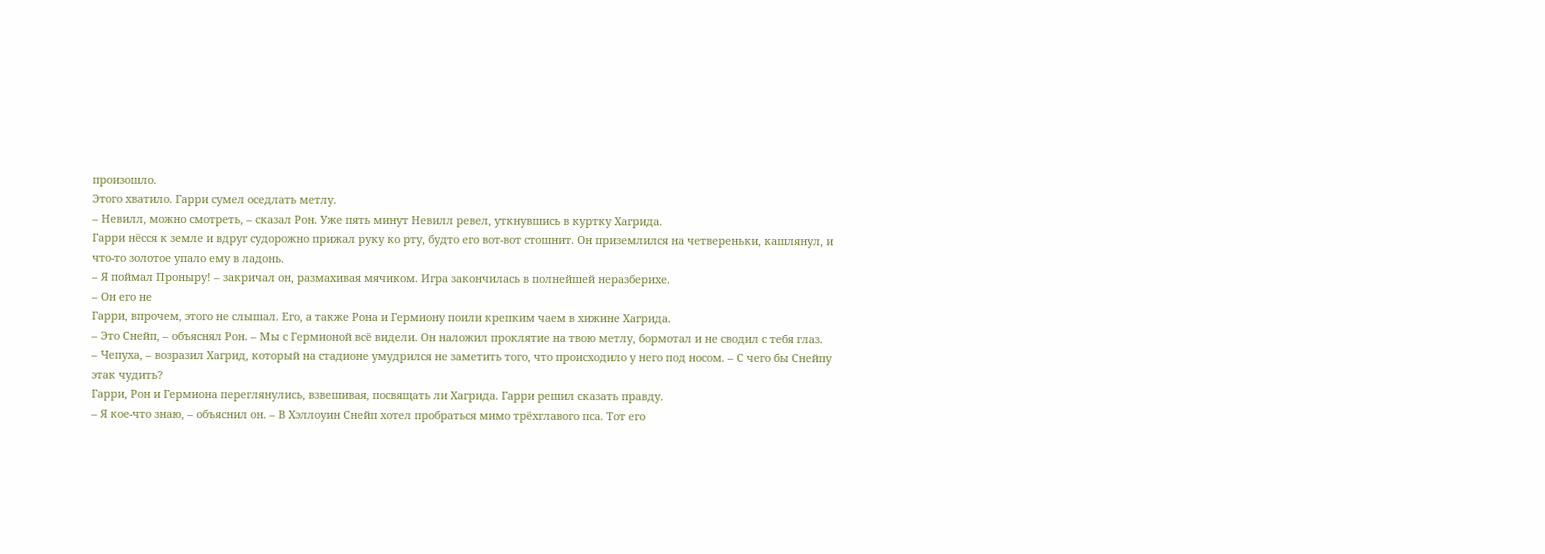произошло.
Этого хватило. Гарри сумел оседлать метлу.
– Невилл, можно смотреть, – сказал Рон. Уже пять минут Невилл ревел, уткнувшись в куртку Хагрида.
Гарри нёсся к земле и вдруг судорожно прижал руку ко рту, будто его вот-вот стошнит. Он приземлился на четвереньки, кашлянул, и что-то золотое упало ему в ладонь.
– Я поймал Проныру! – закричал он, размахивая мячиком. Игра закончилась в полнейшей неразберихе.
– Он его не
Гарри, впрочем, этого не слышал. Его, а также Рона и Гермиону поили крепким чаем в хижине Хагрида.
– Это Снейп, – объяснял Рон. – Мы с Гермионой всё видели. Он наложил проклятие на твою метлу, бормотал и не сводил с тебя глаз.
– Чепуха, – возразил Хагрид, который на стадионе умудрился не заметить того, что происходило у него под носом. – С чего бы Снейпу этак чудить?
Гарри, Рон и Гермиона переглянулись, взвешивая, посвящать ли Хагрида. Гарри решил сказать правду.
– Я кое-что знаю, – объяснил он. – В Хэллоуин Снейп хотел пробраться мимо трёхглавого пса. Тот его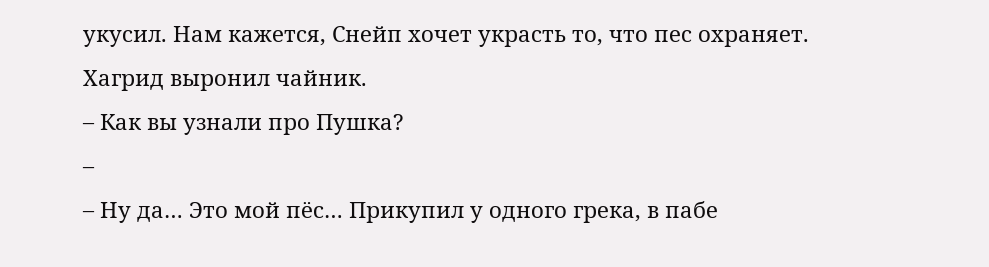укусил. Нам кажется, Снейп хочет украсть то, что пес охраняет.
Хагрид выронил чайник.
– Как вы узнали про Пушка?
–
– Ну да… Это мой пёс… Прикупил у одного грека, в пабе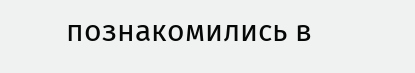познакомились в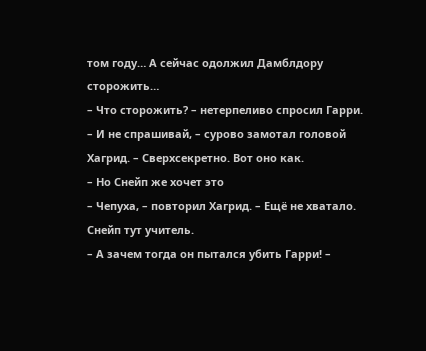том году… А сейчас одолжил Дамблдору сторожить…
– Что сторожить? – нетерпеливо спросил Гарри.
– И не спрашивай, – сурово замотал головой Хагрид. – Сверхсекретно. Вот оно как.
– Но Снейп же хочет это
– Чепуха, – повторил Хагрид. – Ещё не хватало. Снейп тут учитель.
– А зачем тогда он пытался убить Гарри! –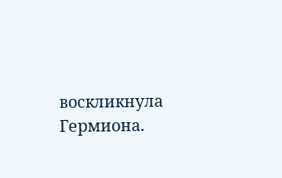воскликнула Гермиона.